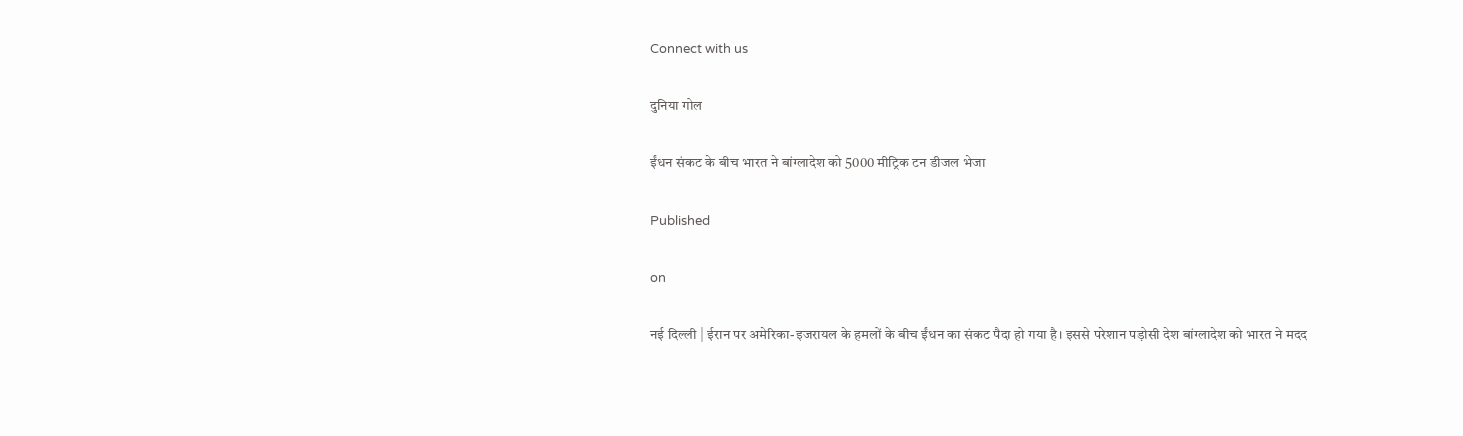Connect with us

दुनिया गोल

ईंधन संकट के बीच भारत ने बांग्लादेश को 5000 मीट्रिक टन डीजल भेजा

Published

on

नई दिल्ली | ईरान पर अमेरिका-इजरायल के हमलों के बीच ईंधन का संकट पैदा हो गया है। इससे परेशान पड़ोसी देश बांग्लादेश को भारत ने मदद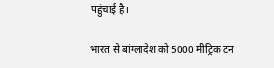पहुंचाई है।

भारत से बांग्लादेश को 5000 मीट्रिक टन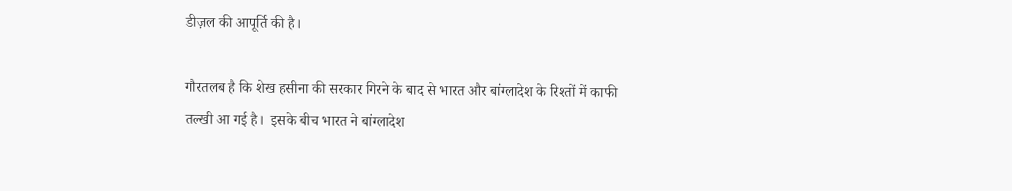डीज़ल की आपूर्ति की है।

गौरतलब है कि शेख हसीना की सरकार गिरने के बाद से भारत और बांग्लादेश के रिश्तों में काफी तल्खी आ गई है।  इसके बीच भारत ने बांग्लादेश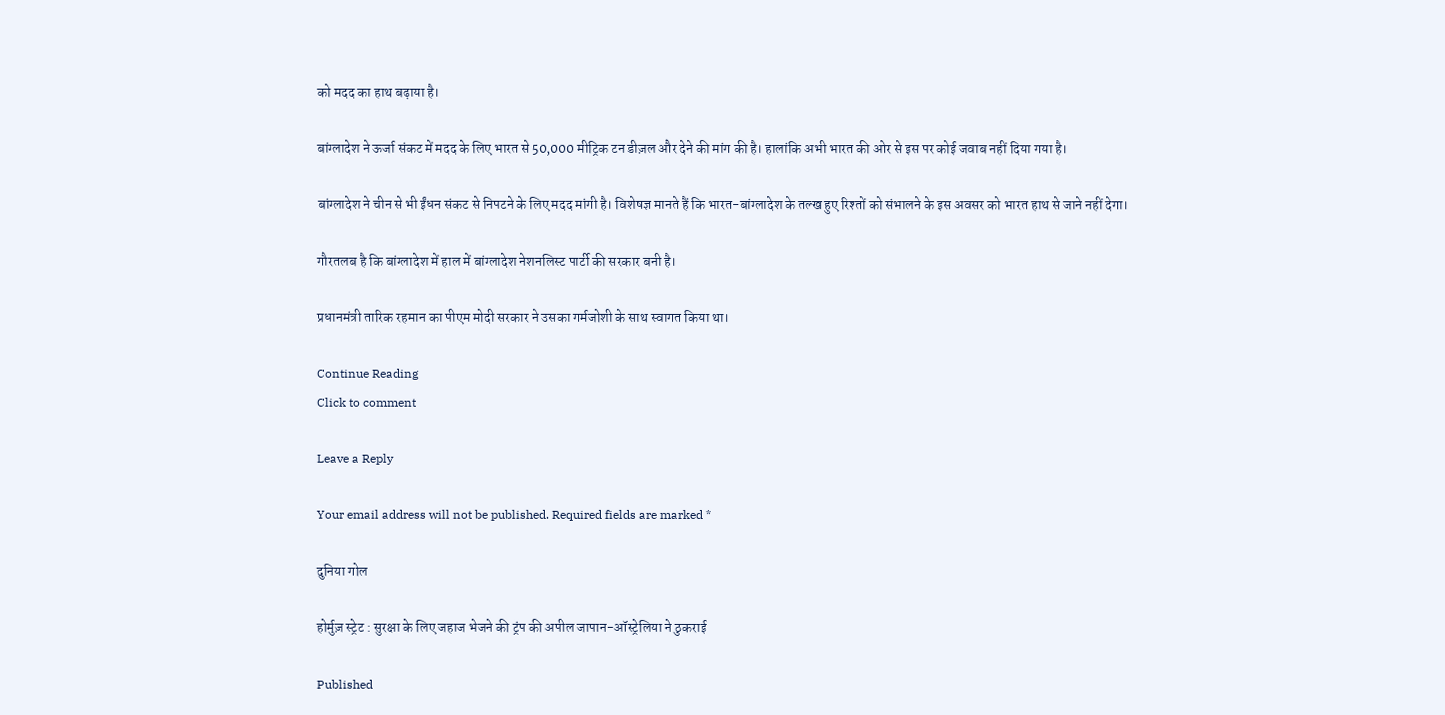को मदद का हाथ बढ़ाया है।

बांग्लादेश ने ऊर्जा संकट में मदद के लिए भारत से 50,000 मीट्रिक टन डीज़ल और देने की मांग की है। हालांकि अभी भारत की ओर से इस पर कोई जवाब नहीं दिया गया है।

बांग्लादेश ने चीन से भी ईंधन संकट से निपटने के लिए मदद मांगी है। विशेषज्ञ मानते हैं कि भारत-बांग्लादेश के तल्ख हुए रिश्तों को संभालने के इस अवसर को भारत हाथ से जाने नहीं देगा।

गौरतलब है कि बांग्लादेश में हाल में बांग्लादेश नेशनलिस्ट पार्टी की सरकार बनी है।

प्रधानमंत्री तारिक रहमान का पीएम मोदी सरकार ने उसका गर्मजोशी के साथ स्वागत किया था।

Continue Reading
Click to comment

Leave a Reply

Your email address will not be published. Required fields are marked *

दुनिया गोल

होर्मुज़ स्ट्रेट : सुरक्षा के लिए जहाज भेजने की ट्रंप की अपील जापान-ऑस्ट्रेलिया ने ठुकराई

Published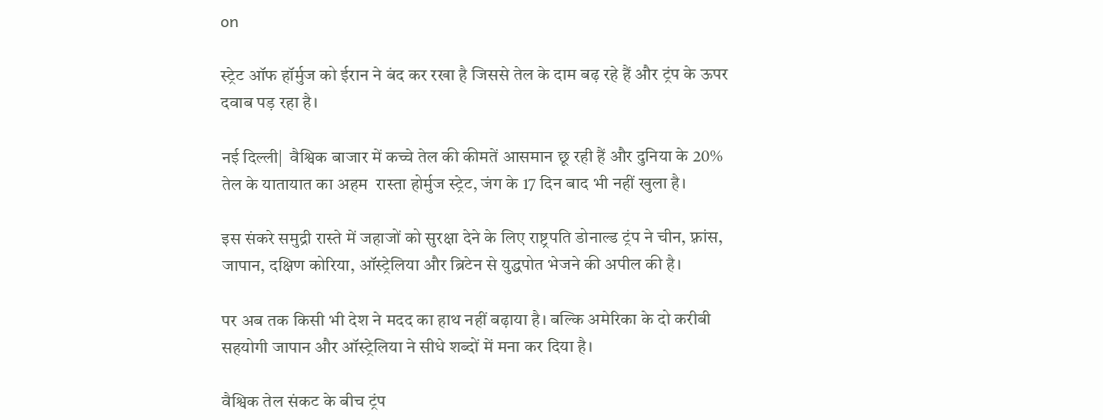on

स्ट्रेट ऑफ हॉर्मुज को ईरान ने बंद कर रखा है जिससे तेल के दाम बढ़ रहे हैं और ट्रंप के ऊपर दवाब पड़ रहा है।

नई दिल्ली|  वैश्विक बाजार में कच्चे तेल की कीमतें आसमान छू रही हैं और दुनिया के 20% तेल के यातायात का अहम  रास्ता होर्मुज स्ट्रेट, जंग के 17 दिन बाद भी नहीं खुला है।

इस संकरे समुद्री रास्ते में जहाजों को सुरक्षा देने के लिए राष्ट्रपति डोनाल्ड ट्रंप ने चीन, फ़्रांस, जापान, दक्षिण कोरिया, ऑस्ट्रेलिया और ब्रिटेन से युद्धपोत भेजने की अपील की है।

पर अब तक किसी भी देश ने मदद का हाथ नहीं बढ़ाया है। बल्कि अमेरिका के दो करीबी सहयोगी जापान और ऑस्ट्रेलिया ने सीधे शब्दों में मना कर दिया है।

वैश्विक तेल संकट के बीच ट्रंप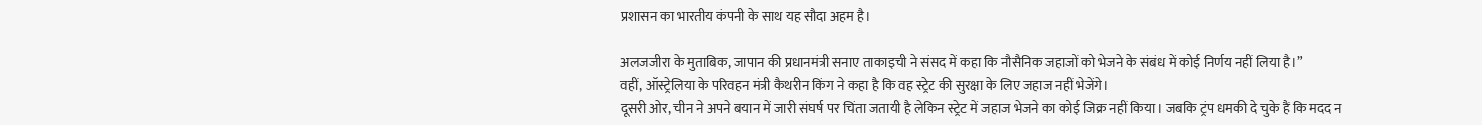प्रशासन का भारतीय कंपनी के साथ यह सौदा अहम है।

अलजजीरा के मुताबिक, जापान की प्रधानमंत्री सनाए ताकाइची ने संसद में कहा कि नौसैनिक जहाजों को भेजने के संबंध में कोई निर्णय नहीं लिया है।”
वहीं, ऑस्ट्रेलिया के परिवहन मंत्री कैथरीन किंग ने कहा है कि वह स्ट्रेट की सुरक्षा के लिए जहाज नहीं भेजेंगे।
दूसरी ओर, चीन ने अपने बयान में जारी संघर्ष पर चिंता जतायी है लेकिन स्ट्रेट में जहाज भेजने का कोई जिक्र नहीं किया। जबकि ट्रंप धमकी दे चुके हैं कि मदद न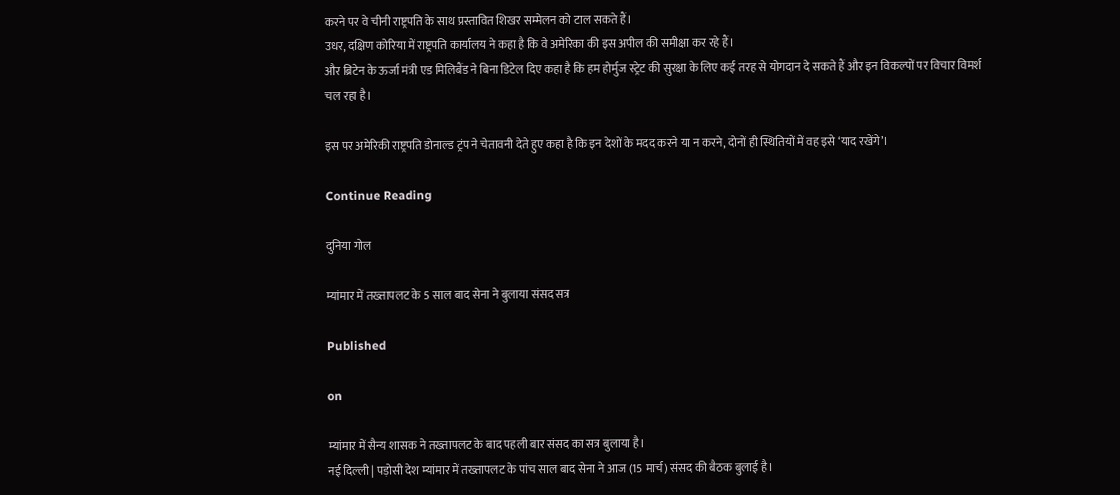करने पर वे चीनी राष्ट्रपति के साथ प्रस्तावित शिखर सम्मेलन को टाल सकते हैं।
उधर, दक्षिण कोरिया में राष्ट्रपति कार्यालय ने कहा है कि वे अमेरिका की इस अपील की समीक्षा कर रहे हैं।
और ब्रिटेन के ऊर्जा मंत्री एड मिलिबैंड ने बिना डिटेल दिए कहा है कि हम होर्मुज स्ट्रेट की सुरक्षा के लिए कई तरह से योगदान दे सकते हैं और इन विकल्पों पर विचार विमर्श चल रहा है।

इस पर अमेरिकी राष्ट्रपति डोनाल्ड ट्रंप ने चेतावनी देते हुए कहा है कि इन देशों के मदद करने या न करने, दोनों ही स्थितियों में वह इसे ‘याद रखेंगे’।

Continue Reading

दुनिया गोल

म्यांमार में तख्तापलट के 5 साल बाद सेना ने बुलाया संसद सत्र

Published

on

म्यांमार में सैन्य शासक ने तख्तापलट के बाद पहली बार संसद का सत्र बुलाया है।
नई दिल्ली | पड़ोसी देश म्यांमार में तख्तापलट के पांच साल बाद सेना ने आज (15 मार्च) संसद की बैठक बुलाई है।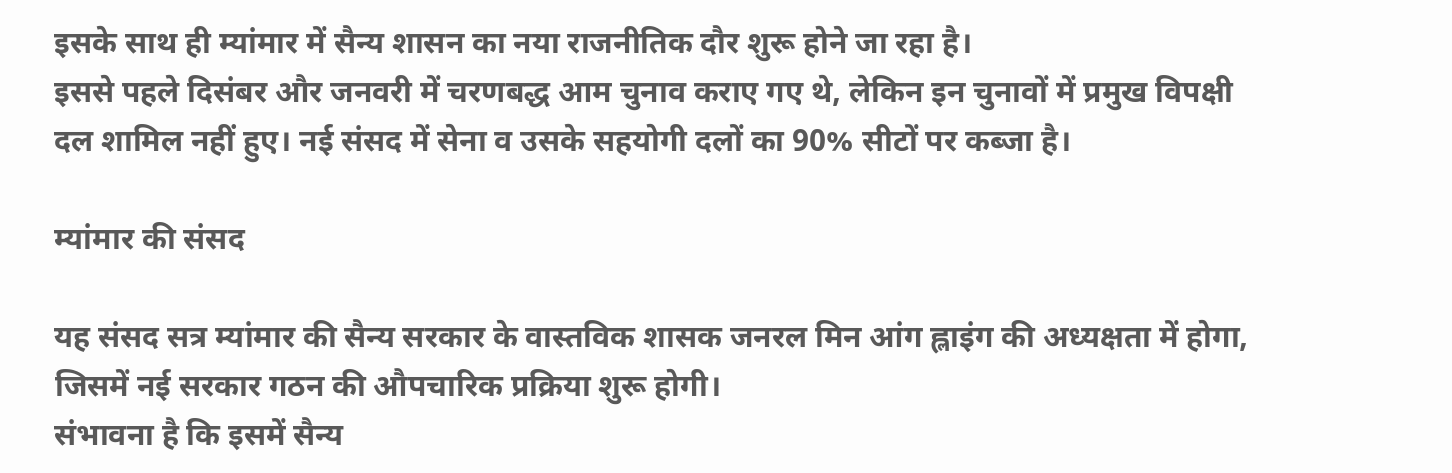इसके साथ ही म्यांमार में सैन्य शासन का नया राजनीतिक दौर शुरू होने जा रहा है।
इससे पहले दिसंबर और जनवरी में चरणबद्ध आम चुनाव कराए गए थे, लेकिन इन चुनावों में प्रमुख विपक्षी दल शामिल नहीं हुए। नई संसद में सेना व उसके सहयोगी दलों का 90% सीटों पर कब्जा है।

म्यांमार की संसद

यह संसद सत्र म्यांमार की सैन्य सरकार के वास्तविक शासक जनरल मिन आंग ह्लाइंग की अध्यक्षता में होगा, जिसमें नई सरकार गठन की औपचारिक प्रक्रिया शुरू होगी।
संभावना है कि इसमें सैन्य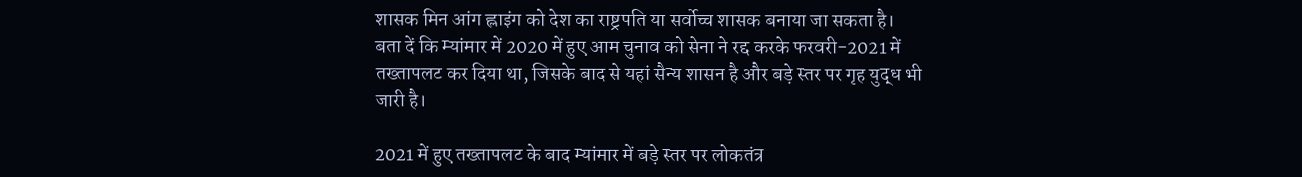शासक मिन आंग ह्लाइंग को देश का राष्ट्रपति या सर्वोच्च शासक बनाया जा सकता है।
बता दें कि म्यांमार में 2020 में हुए आम चुनाव को सेना ने रद्द करके फरवरी-2021 में तख्तापलट कर दिया था, जिसके बाद से यहां सैन्य शासन है और बड़े स्तर पर गृह युद्ध भी जारी है।

2021 में हुए तख्तापलट के बाद म्यांमार में बड़े स्तर पर लोकतंत्र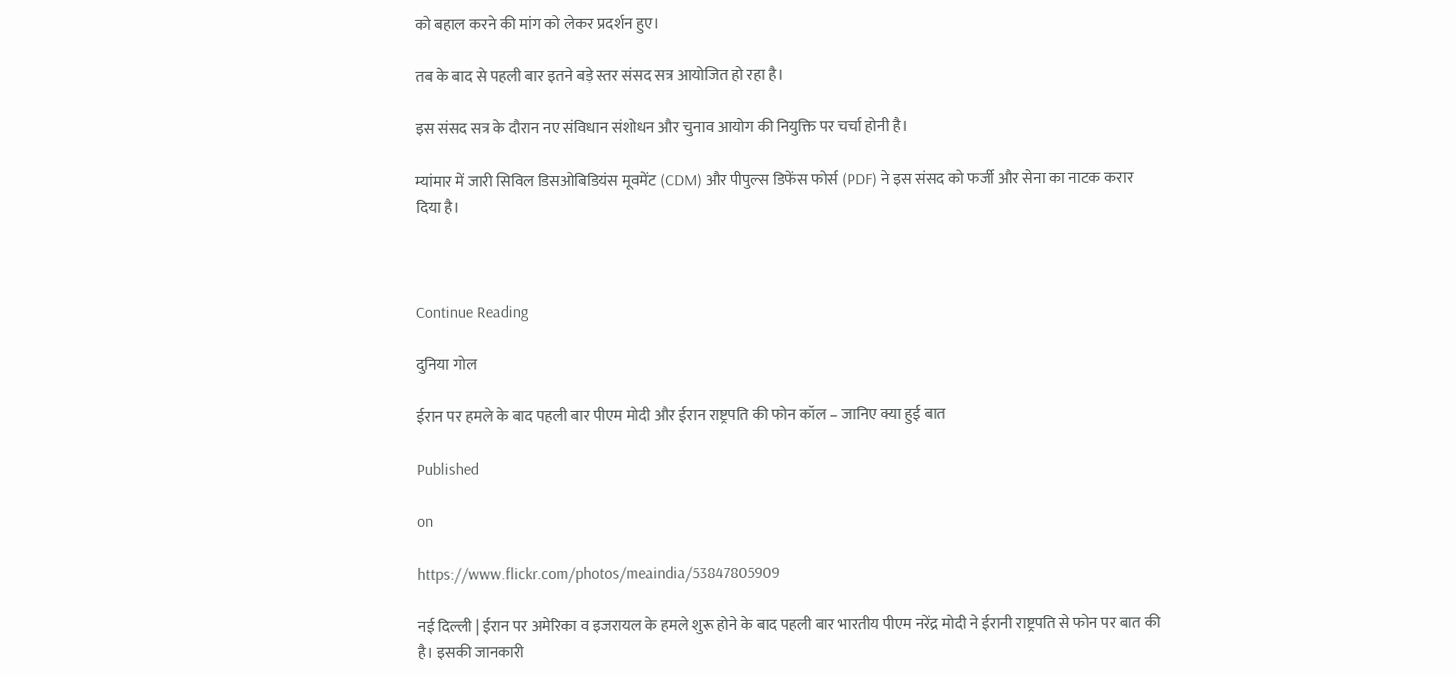को बहाल करने की मांग को लेकर प्रदर्शन हुए।

तब के बाद से पहली बार इतने बड़े स्तर संसद सत्र आयोजित हो रहा है।

इस संसद सत्र के दौरान नए संविधान संशोधन और चुनाव आयोग की नियुक्ति पर चर्चा होनी है।

म्यांमार में जारी सिविल डिसओबिडियंस मूवमेंट (CDM) और पीपुल्स डिफेंस फोर्स (PDF) ने इस संसद को फर्जी और सेना का नाटक करार दिया है।



Continue Reading

दुनिया गोल

ईरान पर हमले के बाद पहली बार पीएम मोदी और ईरान राष्ट्रपति की फोन कॉल – जानिए क्या हुई बात

Published

on

https://www.flickr.com/photos/meaindia/53847805909

नई दिल्ली | ईरान पर अमेरिका व इजरायल के हमले शुरू होने के बाद पहली बार भारतीय पीएम नरेंद्र मोदी ने ईरानी राष्ट्रपति से फोन पर बात की है। इसकी जानकारी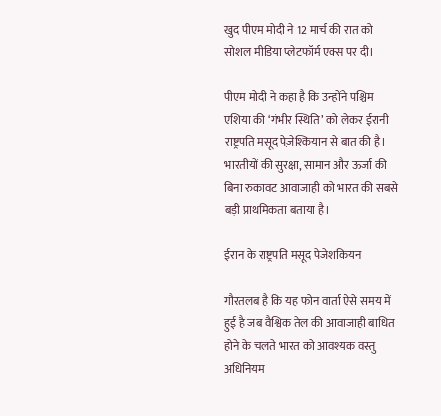खुद पीएम मोदी ने 12 मार्च की रात को सोशल मीडिया प्लेटफॉर्म एक्स पर दी।

पीएम मोदी ने कहा है कि उन्होंने पश्चिम एशिया की ‘गंभीर स्थिति’ को लेकर ईरानी राष्ट्रपति मसूद पेज़ेश्कियान से बात की है। भारतीयों की सुरक्षा, सामान और ऊर्जा की बिना रुकावट आवाजाही को भारत की सबसे बड़ी प्राथमिकता बताया है।

ईरान के राष्ट्रपति मसूद पेजेशकियन

गौरतलब है कि यह फोन वार्ता ऐसे समय में हुई है जब वैश्विक तेल की आवाजाही बाधित होने के चलते भारत को आवश्यक वस्तु अधिनियम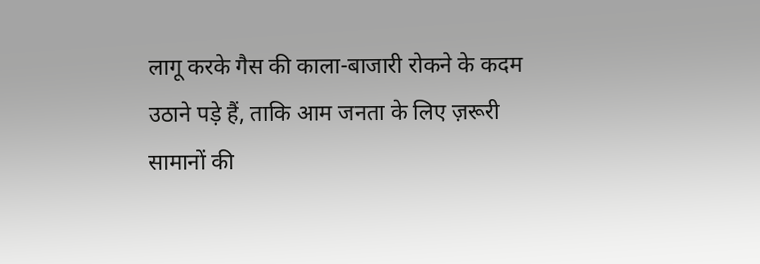लागू करके गैस की काला-बाजारी रोकने के कदम उठाने पड़े हैं, ताकि आम जनता के लिए ज़रूरी सामानों की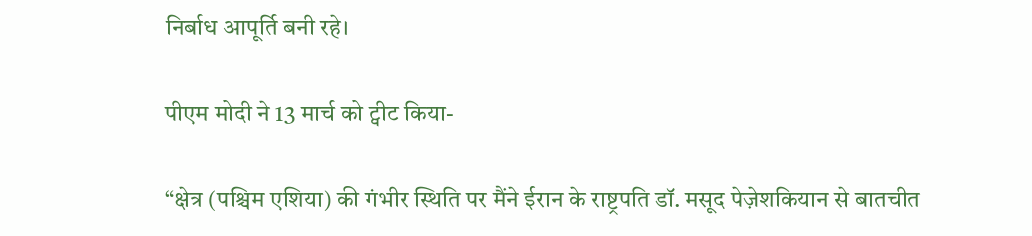निर्बाध आपूर्ति बनी रहे।

पीएम मोदी ने 13 मार्च को ट्वीट किया-

“क्षेत्र (पश्चिम एशिया) की गंभीर स्थिति पर मैंने ईरान के राष्ट्रपति डॉ. मसूद पेज़ेशकियान से बातचीत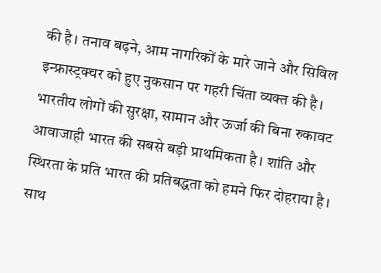की है। तनाव बढ़ने, आम नागरिकों के मारे जाने और सिविल इन्फ्रास्ट्रक्चर को हुए नुकसान पर गहरी चिंता व्यक्त की है। भारतीय लोगों की सुरक्षा, सामान और ऊर्जा की बिना रुकावट आवाजाही भारत की सबसे बड़ी प्राथमिकता है। शांति और स्थिरता के प्रति भारत की प्रतिबद्धता को हमने फिर दोहराया है। साथ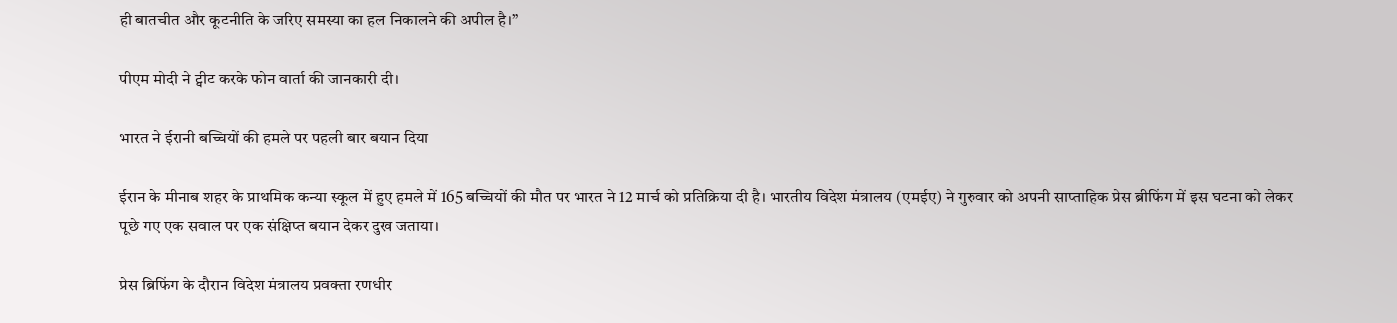ही बातचीत और कूटनीति के जरिए समस्या का हल निकालने की अपील है।”

पीएम मोदी ने ट्वीट करके फोन वार्ता की जानकारी दी।

भारत ने ईरानी बच्चियों की हमले पर पहली बार बयान दिया

ईरान के मीनाब शहर के प्राथमिक कन्या स्कूल में हुए हमले में 165 बच्चियों की मौत पर भारत ने 12 मार्च को प्रतिक्रिया दी है। भारतीय विदेश मंत्रालय (एमईए) ने गुरुवार को अपनी साप्ताहिक प्रेस ब्रीफिंग में इस घटना को लेकर पूछे गए एक सवाल पर एक संक्षिप्त बयान देकर दुख जताया।

प्रेस ब्रिफिंग के दौरान विदेश मंत्रालय प्रवक्ता रणधीर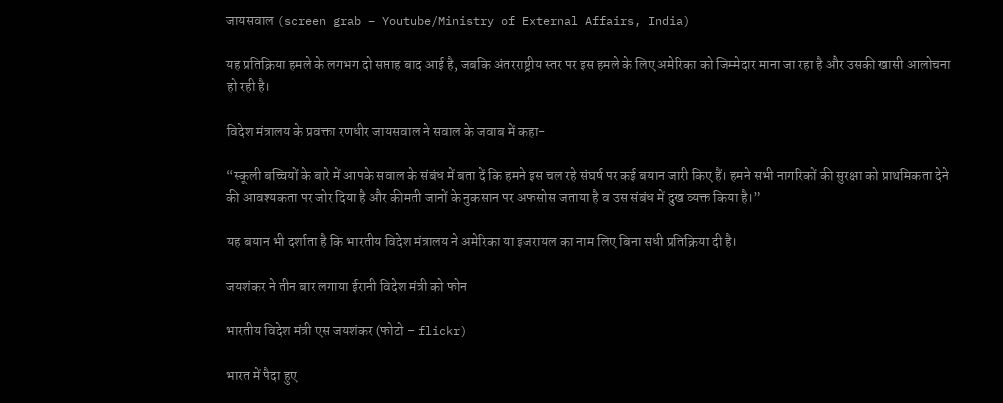जायसवाल (screen grab – Youtube/Ministry of External Affairs, India)

यह प्रतिक्रिया हमले के लगभग दो सप्ताह बाद आई है, जबकि अंतरराष्ट्रीय स्तर पर इस हमले के लिए अमेरिका को जिम्मेदार माना जा रहा है और उसकी खासी आलोचना हो रही है।

विदेश मंत्रालय के प्रवक्ता रणधीर जायसवाल ने सवाल के जवाब में कहा-

“स्कूली बच्चियों के बारे में आपके सवाल के संबंध में बता दें कि हमने इस चल रहे संघर्ष पर कई बयान जारी किए हैं। हमने सभी नागरिकों की सुरक्षा को प्राथमिकता देने की आवश्यकता पर जोर दिया है और कीमती जानों के नुकसान पर अफसोस जताया है व उस संबंध में दुख व्यक्त किया है।”

यह बयान भी दर्शाता है कि भारतीय विदेश मंत्रालय ने अमेरिका या इजरायल का नाम लिए बिना सधी प्रतिक्रिया दी है।

जयशंकर ने तीन बार लगाया ईरानी विदेश मंत्री को फोन

भारतीय विदेश मंत्री एस जयशंकर (फोटो – flickr)

भारत में पैदा हुए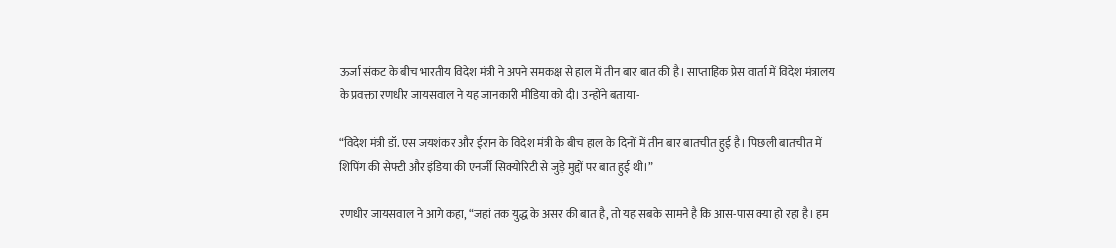ऊर्जा संकट के बीच भारतीय विदेश मंत्री ने अपने समकक्ष से हाल में तीन बार बात की है। साप्ताहिक प्रेस वार्ता में विदेश मंत्रालय के प्रवक्ता रणधीर जायसवाल ने यह जानकारी मीडिया को दी। उन्होंने बताया-

“विदेश मंत्री डॉ. एस जयशंकर और ईरान के विदेश मंत्री के बीच हाल के दिनों में तीन बार बातचीत हुई है। पिछली बातचीत में शिपिंग की सेफ्टी और इंडिया की एनर्जी सिक्योरिटी से जुड़े मुद्दों पर बात हुई थी।”

रणधीर जायसवाल ने आगे कहा, “जहां तक युद्ध के असर की बात है, तो यह सबके सामने है कि आस-पास क्या हो रहा है। हम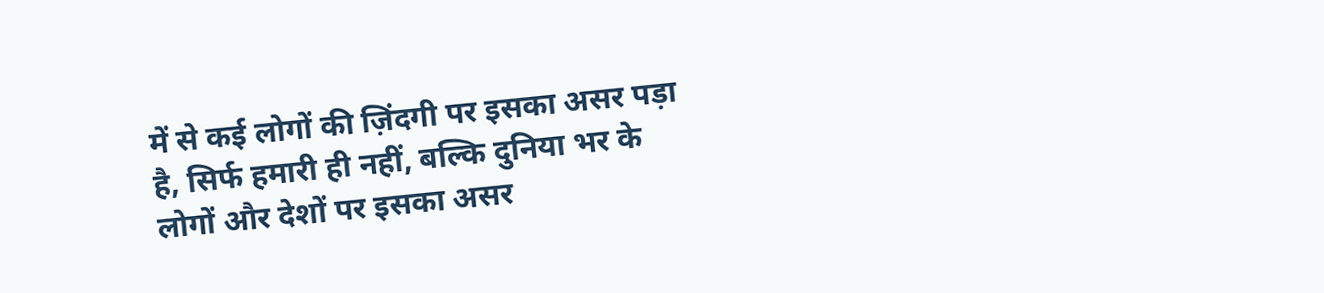में से कई लोगों की ज़िंदगी पर इसका असर पड़ा है, सिर्फ हमारी ही नहीं, बल्कि दुनिया भर के लोगों और देशों पर इसका असर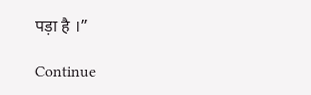पड़ा है ।”

Continue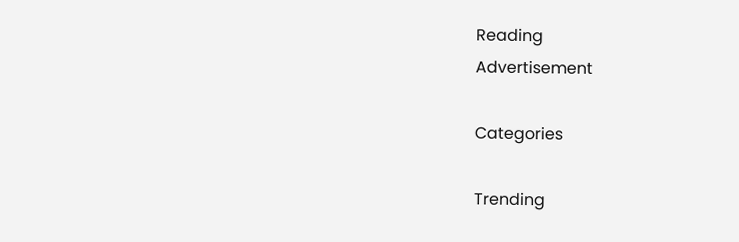Reading
Advertisement

Categories

Trending